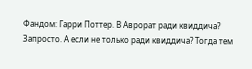Фандом: Гарри Поттер. В Аврорат ради квиддича? Запросто. А если не только ради квиддича? Тогда тем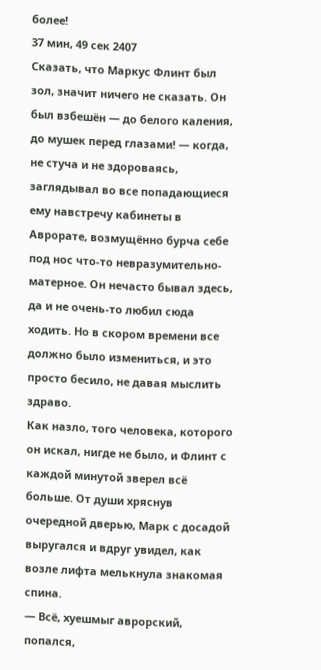более!
37 мин, 49 сек 2407
Сказать, что Маркус Флинт был зол, значит ничего не сказать. Он был взбешён — до белого каления, до мушек перед глазами! — когда, не стуча и не здороваясь, заглядывал во все попадающиеся ему навстречу кабинеты в Аврорате, возмущённо бурча себе под нос что-то невразумительно-матерное. Он нечасто бывал здесь, да и не очень-то любил сюда ходить. Но в скором времени все должно было измениться, и это просто бесило, не давая мыслить здраво.
Как назло, того человека, которого он искал, нигде не было, и Флинт с каждой минутой зверел всё больше. От души хряснув очередной дверью, Марк с досадой выругался и вдруг увидел, как возле лифта мелькнула знакомая спина.
— Всё, хуешмыг аврорский, попался,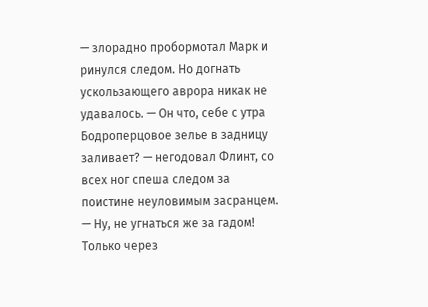— злорадно пробормотал Марк и ринулся следом. Но догнать ускользающего аврора никак не удавалось. — Он что, себе с утра Бодроперцовое зелье в задницу заливает? — негодовал Флинт, со всех ног спеша следом за поистине неуловимым засранцем. — Ну, не угнаться же за гадом!
Только через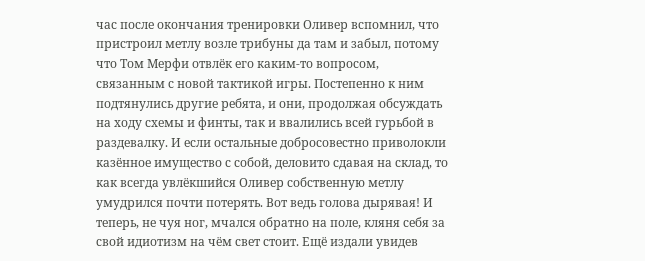час после окончания тренировки Оливер вспомнил, что пристроил метлу возле трибуны да там и забыл, потому что Том Мерфи отвлёк его каким-то вопросом, связанным с новой тактикой игры. Постепенно к ним подтянулись другие ребята, и они, продолжая обсуждать на ходу схемы и финты, так и ввалились всей гурьбой в раздевалку. И если остальные добросовестно приволокли казённое имущество с собой, деловито сдавая на склад, то как всегда увлёкшийся Оливер собственную метлу умудрился почти потерять. Вот ведь голова дырявая! И теперь, не чуя ног, мчался обратно на поле, кляня себя за свой идиотизм на чём свет стоит. Ещё издали увидев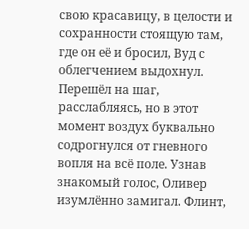свою красавицу, в целости и сохранности стоящую там, где он её и бросил, Вуд с облегчением выдохнул. Перешёл на шаг, расслабляясь, но в этот момент воздух буквально содрогнулся от гневного вопля на всё поле. Узнав знакомый голос, Оливер изумлённо замигал. Флинт,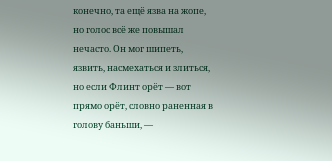конечно, та ещё язва на жопе, но голос всё же повышал нечасто. Он мог шипеть, язвить, насмехаться и злиться, но если Флинт орёт — вот прямо орёт, словно раненная в голову баньши, —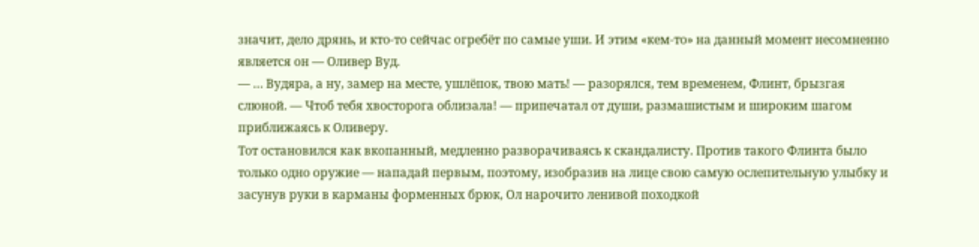значит, дело дрянь, и кто-то сейчас огребёт по самые уши. И этим «кем-то» на данный момент несомненно является он — Оливер Вуд.
— … Вудяра, а ну, замер на месте, ушлёпок, твою мать! — разорялся, тем временем, Флинт, брызгая слюной. — Чтоб тебя хвосторога облизала! — припечатал от души, размашистым и широким шагом приближаясь к Оливеру.
Тот остановился как вкопанный, медленно разворачиваясь к скандалисту. Против такого Флинта было только одно оружие — нападай первым, поэтому, изобразив на лице свою самую ослепительную улыбку и засунув руки в карманы форменных брюк, Ол нарочито ленивой походкой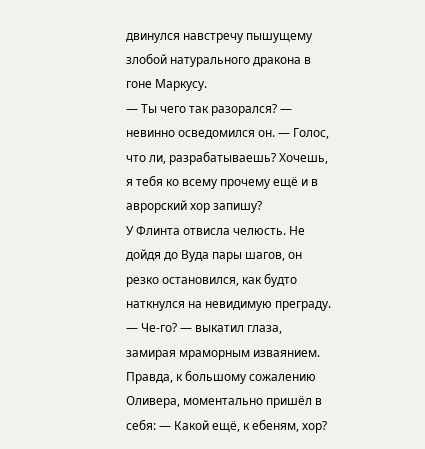двинулся навстречу пышущему злобой натурального дракона в гоне Маркусу.
— Ты чего так разорался? — невинно осведомился он. — Голос, что ли, разрабатываешь? Хочешь, я тебя ко всему прочему ещё и в аврорский хор запишу?
У Флинта отвисла челюсть. Не дойдя до Вуда пары шагов, он резко остановился, как будто наткнулся на невидимую преграду.
— Че-го? — выкатил глаза, замирая мраморным изваянием. Правда, к большому сожалению Оливера, моментально пришёл в себя: — Какой ещё, к ебеням, хор?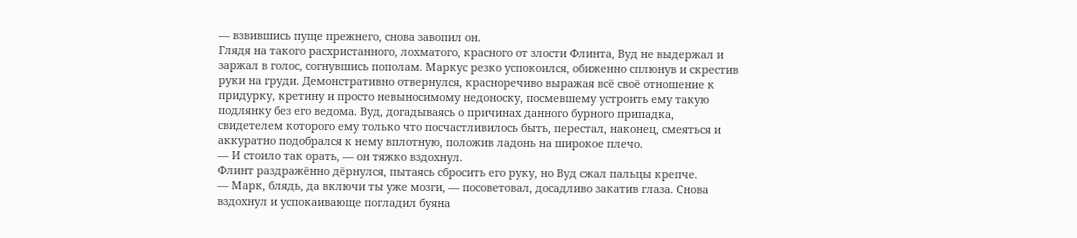— взвившись пуще прежнего, снова завопил он.
Глядя на такого расхристанного, лохматого, красного от злости Флинта, Вуд не выдержал и заржал в голос, согнувшись пополам. Маркус резко успокоился, обиженно сплюнув и скрестив руки на груди. Демонстративно отвернулся, красноречиво выражая всё своё отношение к придурку, кретину и просто невыносимому недоноску, посмевшему устроить ему такую подлянку без его ведома. Вуд, догадываясь о причинах данного бурного припадка, свидетелем которого ему только что посчастливилось быть, перестал, наконец, смеяться и аккуратно подобрался к нему вплотную, положив ладонь на широкое плечо.
— И стоило так орать, — он тяжко вздохнул.
Флинт раздражённо дёрнулся, пытаясь сбросить его руку, но Вуд сжал пальцы крепче.
— Марк, блядь, да включи ты уже мозги, — посоветовал, досадливо закатив глаза. Снова вздохнул и успокаивающе погладил буяна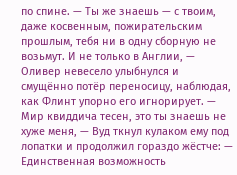по спине. — Ты же знаешь — с твоим, даже косвенным, пожирательским прошлым, тебя ни в одну сборную не возьмут. И не только в Англии, — Оливер невесело улыбнулся и смущённо потёр переносицу, наблюдая, как Флинт упорно его игнорирует. — Мир квиддича тесен, это ты знаешь не хуже меня, — Вуд ткнул кулаком ему под лопатки и продолжил гораздо жёстче: — Единственная возможность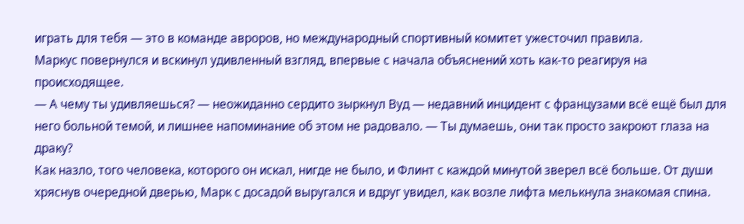играть для тебя — это в команде авроров, но международный спортивный комитет ужесточил правила.
Маркус повернулся и вскинул удивленный взгляд, впервые с начала объяснений хоть как-то реагируя на происходящее.
— А чему ты удивляешься? — неожиданно сердито зыркнул Вуд — недавний инцидент с французами всё ещё был для него больной темой, и лишнее напоминание об этом не радовало. — Ты думаешь, они так просто закроют глаза на драку?
Как назло, того человека, которого он искал, нигде не было, и Флинт с каждой минутой зверел всё больше. От души хряснув очередной дверью, Марк с досадой выругался и вдруг увидел, как возле лифта мелькнула знакомая спина.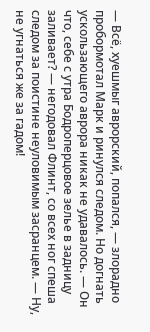— Всё, хуешмыг аврорский, попался, — злорадно пробормотал Марк и ринулся следом. Но догнать ускользающего аврора никак не удавалось. — Он что, себе с утра Бодроперцовое зелье в задницу заливает? — негодовал Флинт, со всех ног спеша следом за поистине неуловимым засранцем. — Ну, не угнаться же за гадом!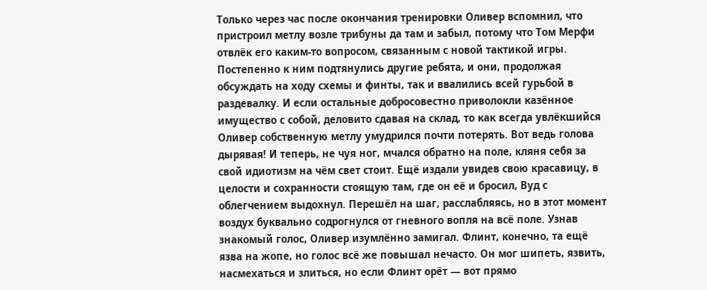Только через час после окончания тренировки Оливер вспомнил, что пристроил метлу возле трибуны да там и забыл, потому что Том Мерфи отвлёк его каким-то вопросом, связанным с новой тактикой игры. Постепенно к ним подтянулись другие ребята, и они, продолжая обсуждать на ходу схемы и финты, так и ввалились всей гурьбой в раздевалку. И если остальные добросовестно приволокли казённое имущество с собой, деловито сдавая на склад, то как всегда увлёкшийся Оливер собственную метлу умудрился почти потерять. Вот ведь голова дырявая! И теперь, не чуя ног, мчался обратно на поле, кляня себя за свой идиотизм на чём свет стоит. Ещё издали увидев свою красавицу, в целости и сохранности стоящую там, где он её и бросил, Вуд с облегчением выдохнул. Перешёл на шаг, расслабляясь, но в этот момент воздух буквально содрогнулся от гневного вопля на всё поле. Узнав знакомый голос, Оливер изумлённо замигал. Флинт, конечно, та ещё язва на жопе, но голос всё же повышал нечасто. Он мог шипеть, язвить, насмехаться и злиться, но если Флинт орёт — вот прямо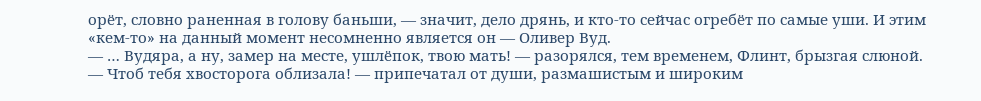орёт, словно раненная в голову баньши, — значит, дело дрянь, и кто-то сейчас огребёт по самые уши. И этим «кем-то» на данный момент несомненно является он — Оливер Вуд.
— … Вудяра, а ну, замер на месте, ушлёпок, твою мать! — разорялся, тем временем, Флинт, брызгая слюной. — Чтоб тебя хвосторога облизала! — припечатал от души, размашистым и широким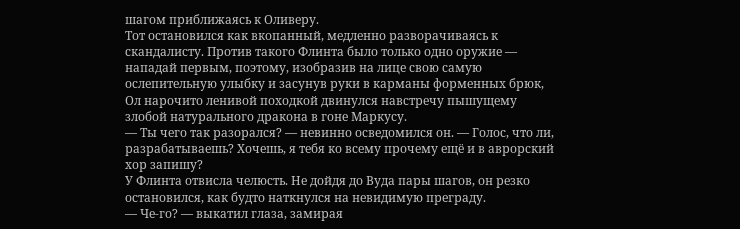шагом приближаясь к Оливеру.
Тот остановился как вкопанный, медленно разворачиваясь к скандалисту. Против такого Флинта было только одно оружие — нападай первым, поэтому, изобразив на лице свою самую ослепительную улыбку и засунув руки в карманы форменных брюк, Ол нарочито ленивой походкой двинулся навстречу пышущему злобой натурального дракона в гоне Маркусу.
— Ты чего так разорался? — невинно осведомился он. — Голос, что ли, разрабатываешь? Хочешь, я тебя ко всему прочему ещё и в аврорский хор запишу?
У Флинта отвисла челюсть. Не дойдя до Вуда пары шагов, он резко остановился, как будто наткнулся на невидимую преграду.
— Че-го? — выкатил глаза, замирая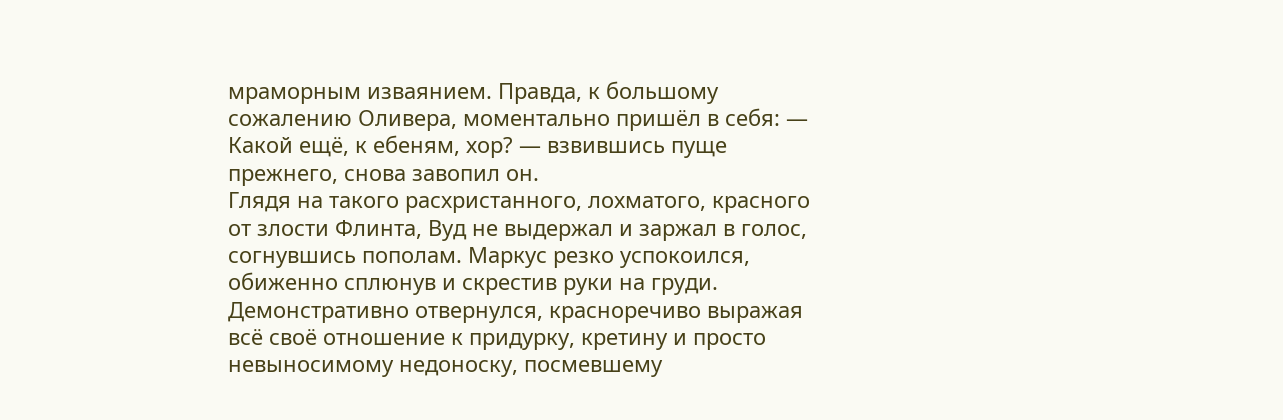мраморным изваянием. Правда, к большому сожалению Оливера, моментально пришёл в себя: — Какой ещё, к ебеням, хор? — взвившись пуще прежнего, снова завопил он.
Глядя на такого расхристанного, лохматого, красного от злости Флинта, Вуд не выдержал и заржал в голос, согнувшись пополам. Маркус резко успокоился, обиженно сплюнув и скрестив руки на груди. Демонстративно отвернулся, красноречиво выражая всё своё отношение к придурку, кретину и просто невыносимому недоноску, посмевшему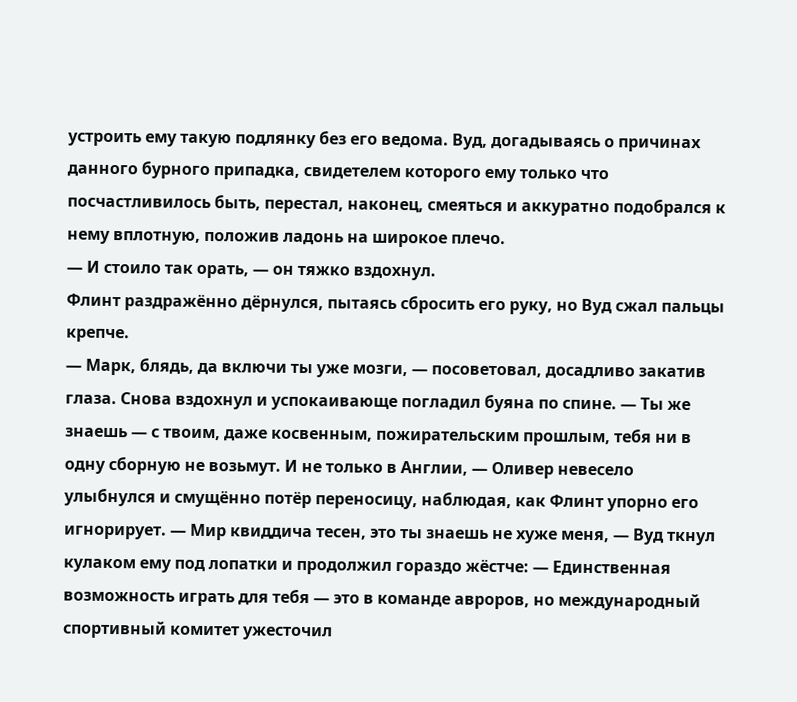устроить ему такую подлянку без его ведома. Вуд, догадываясь о причинах данного бурного припадка, свидетелем которого ему только что посчастливилось быть, перестал, наконец, смеяться и аккуратно подобрался к нему вплотную, положив ладонь на широкое плечо.
— И стоило так орать, — он тяжко вздохнул.
Флинт раздражённо дёрнулся, пытаясь сбросить его руку, но Вуд сжал пальцы крепче.
— Марк, блядь, да включи ты уже мозги, — посоветовал, досадливо закатив глаза. Снова вздохнул и успокаивающе погладил буяна по спине. — Ты же знаешь — с твоим, даже косвенным, пожирательским прошлым, тебя ни в одну сборную не возьмут. И не только в Англии, — Оливер невесело улыбнулся и смущённо потёр переносицу, наблюдая, как Флинт упорно его игнорирует. — Мир квиддича тесен, это ты знаешь не хуже меня, — Вуд ткнул кулаком ему под лопатки и продолжил гораздо жёстче: — Единственная возможность играть для тебя — это в команде авроров, но международный спортивный комитет ужесточил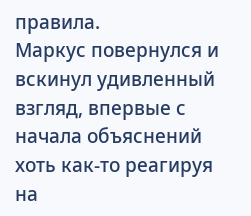правила.
Маркус повернулся и вскинул удивленный взгляд, впервые с начала объяснений хоть как-то реагируя на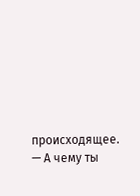происходящее.
— А чему ты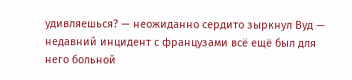удивляешься? — неожиданно сердито зыркнул Вуд — недавний инцидент с французами всё ещё был для него больной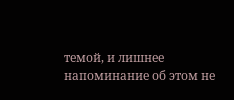темой, и лишнее напоминание об этом не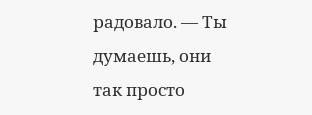радовало. — Ты думаешь, они так просто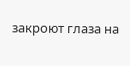закроют глаза на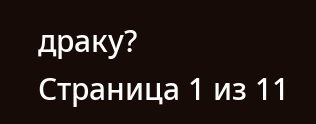драку?
Страница 1 из 11